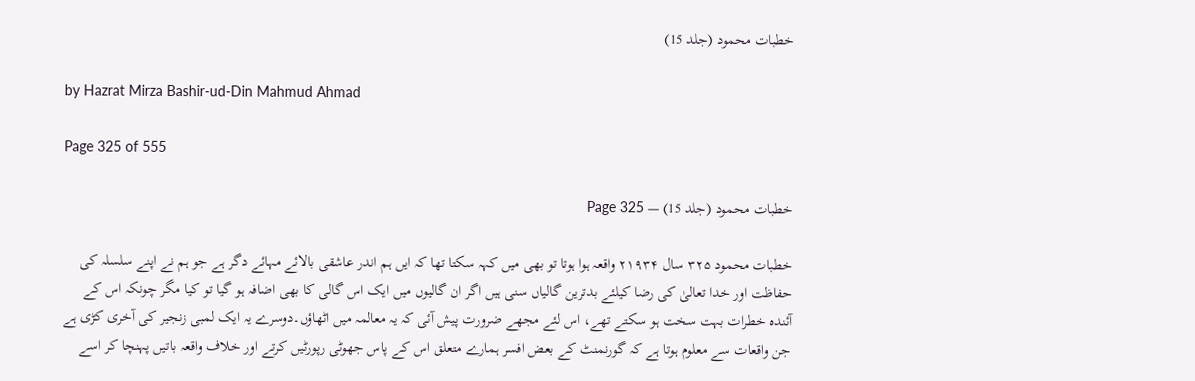خطبات محمود (جلد 15)

by Hazrat Mirza Bashir-ud-Din Mahmud Ahmad

Page 325 of 555

خطبات محمود (جلد 15) — Page 325

خطبات محمود ۳۲۵ سال ۲۱۹۳۴ واقعہ ہوا ہوتا تو بھی میں کہہ سکتا تھا کہ ایں ہم اندر عاشقی بالائے مہائے دگر ہے جو ہم نے اپنے سلسلہ کی حفاظت اور خدا تعالیٰ کی رضا کیلئے بدترین گالیاں سنی ہیں اگر ان گالیوں میں ایک اس گالی کا بھی اضافہ ہو گیا تو کیا مگر چونکہ اس کے آئندہ خطرات بہت سخت ہو سکتے تھے، اس لئے مجھے ضرورت پیش آئی کہ یہ معالمہ میں اٹھاؤں۔دوسرے یہ ایک لمبی زنجیر کی آخری کڑی ہے جن واقعات سے معلوم ہوتا ہے کہ گورنمنٹ کے بعض افسر ہمارے متعلق اس کے پاس جھوٹی رپورٹیں کرتے اور خلاف واقعہ باتیں پہنچا کر اسے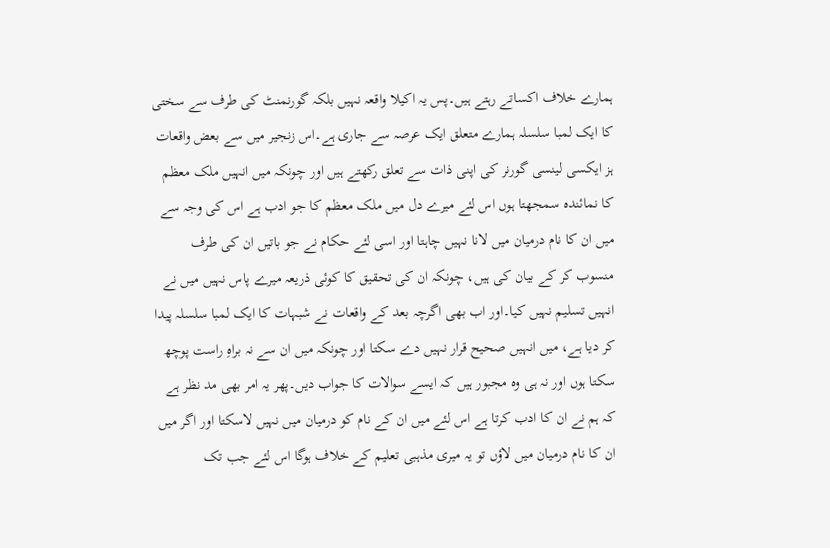ہمارے خلاف اکساتے رہتے ہیں۔پس یہ اکیلا واقعہ نہیں بلکہ گورنمنٹ کی طرف سے سختی کا ایک لمبا سلسلہ ہمارے متعلق ایک عرصہ سے جاری ہے۔اس زنجیر میں سے بعض واقعات ہز ایکسی لینسی گورنر کی اپنی ذات سے تعلق رکھتے ہیں اور چونکہ میں انہیں ملک معظم کا نمائندہ سمجھتا ہوں اس لئے میرے دل میں ملک معظم کا جو ادب ہے اس کی وجہ سے میں ان کا نام درمیان میں لانا نہیں چاہتا اور اسی لئے حکام نے جو باتیں ان کی طرف منسوب کر کے بیان کی ہیں، چونکہ ان کی تحقیق کا کوئی ذریعہ میرے پاس نہیں میں نے انہیں تسلیم نہیں کیا۔اور اب بھی اگرچہ بعد کے واقعات نے شبہات کا ایک لمبا سلسلہ پیدا کر دیا ہے، میں انہیں صحیح قرار نہیں دے سکتا اور چونکہ میں ان سے نہ براہِ راست پوچھ سکتا ہوں اور نہ ہی وہ مجبور ہیں کہ ایسے سوالات کا جواب دیں۔پھر یہ امر بھی مد نظر ہے کہ ہم نے ان کا ادب کرتا ہے اس لئے میں ان کے نام کو درمیان میں نہیں لاسکتا اور اگر میں ان کا نام درمیان میں لاؤں تو یہ میری مذہبی تعلیم کے خلاف ہوگا اس لئے جب تک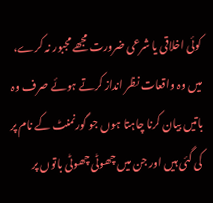کوئی اخلاقی یا شرعی ضرورت مجھے مجبور نہ کرے، میں وہ واقعات نظر انداز کرتے ہوئے صرف وہ باتیں بیان کرنا چاہتا ہوں جو گورنمنٹ کے نام پر کی گئی ہیں اور جن میں چھوٹی چھوٹی باتوں پر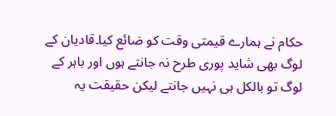حکام نے ہمارے قیمتی وقت کو ضائع کیا۔قادیان کے لوگ بھی شاید پوری طرح نہ جانتے ہوں اور باہر کے لوگ تو بالکل ہی نہیں جانتے لیکن حقیقت یہ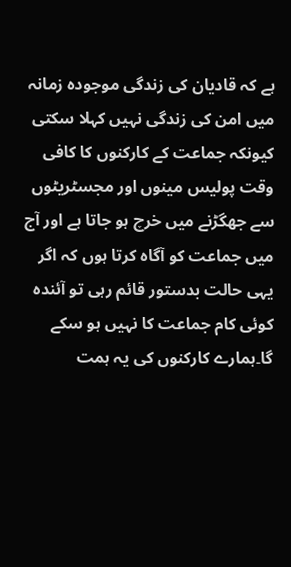ہے کہ قادیان کی زندگی موجودہ زمانہ میں امن کی زندگی نہیں کہلا سکتی کیونکہ جماعت کے کارکنوں کا کافی وقت پولیس مینوں اور مجسٹریٹوں سے جھگڑنے میں خرچ ہو جاتا ہے اور آج میں جماعت کو آگاہ کرتا ہوں کہ اگر یہی حالت بدستور قائم رہی تو آئندہ کوئی کام جماعت کا نہیں ہو سکے گا۔ہمارے کارکنوں کی یہ ہمت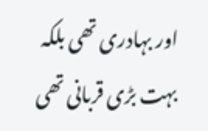اور بہادری تھی بلکہ بہت بڑی قربانی تھی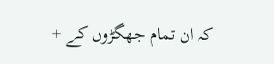کہ ان تمام جھگڑوں کے +